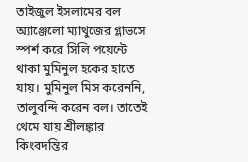তাইজুল ইসলামের বল অ্যাঞ্জেলো ম্যাথুজের গ্লাভসে স্পর্শ করে সিলি পয়েন্টে থাকা মুমিনুল হকের হাতে যায়। মুমিনুল মিস করেননি, তালুবন্দি করেন বল। তাতেই থেমে যায় শ্রীলঙ্কার কিংবদন্তির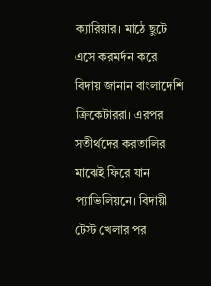ক্যারিয়ার। মাঠে ছুটে এসে করমর্দন করে বিদায় জানান বাংলাদেশি ক্রিকেটাররা। এরপর সতীর্থদের করতালির মাঝেই ফিরে যান প্যাভিলিয়নে। বিদায়ী টেস্ট খেলার পর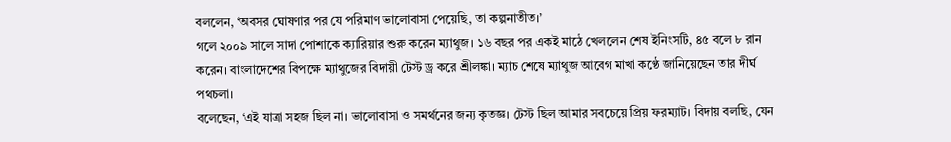বললেন, ‘অবসর ঘোষণার পর যে পরিমাণ ভালোবাসা পেয়েছি, তা কল্পনাতীত।’
গলে ২০০৯ সালে সাদা পোশাকে ক্যারিয়ার শুরু করেন ম্যাথুজ। ১৬ বছর পর একই মাঠে খেললেন শেষ ইনিংসটি, ৪৫ বলে ৮ রান করেন। বাংলাদেশের বিপক্ষে ম্যাথুজের বিদায়ী টেস্ট ড্র করে শ্রীলঙ্কা। ম্যাচ শেষে ম্যাথুজ আবেগ মাখা কণ্ঠে জানিয়েছেন তার দীর্ঘ পথচলা।
বলেছেন, ‘এই যাত্রা সহজ ছিল না। ভালোবাসা ও সমর্থনের জন্য কৃতজ্ঞ। টেস্ট ছিল আমার সবচেয়ে প্রিয় ফরম্যাট। বিদায় বলছি, যেন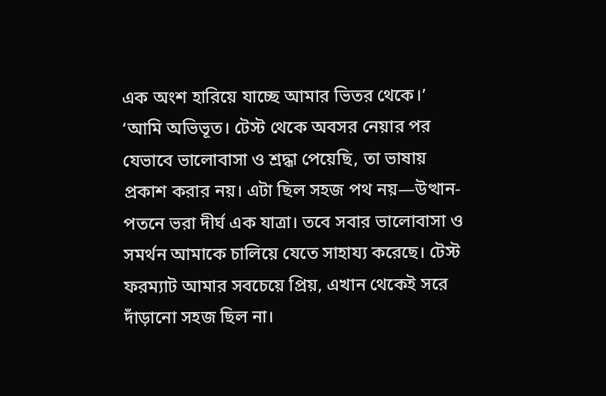এক অংশ হারিয়ে যাচ্ছে আমার ভিতর থেকে।’
‘আমি অভিভূত। টেস্ট থেকে অবসর নেয়ার পর যেভাবে ভালোবাসা ও শ্রদ্ধা পেয়েছি, তা ভাষায় প্রকাশ করার নয়। এটা ছিল সহজ পথ নয়—উত্থান-পতনে ভরা দীর্ঘ এক যাত্রা। তবে সবার ভালোবাসা ও সমর্থন আমাকে চালিয়ে যেতে সাহায্য করেছে। টেস্ট ফরম্যাট আমার সবচেয়ে প্রিয়, এখান থেকেই সরে দাঁড়ানো সহজ ছিল না।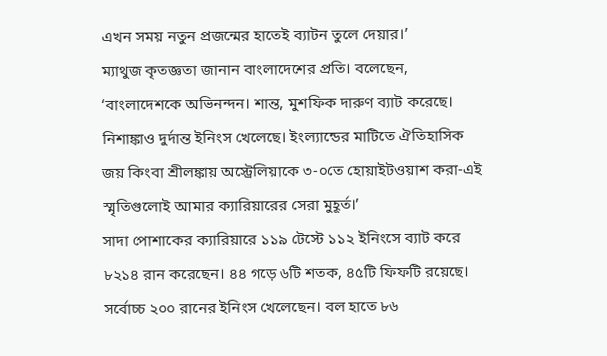এখন সময় নতুন প্রজন্মের হাতেই ব্যাটন তুলে দেয়ার।’
ম্যাথুজ কৃতজ্ঞতা জানান বাংলাদেশের প্রতি। বলেছেন, ‘বাংলাদেশকে অভিনন্দন। শান্ত, মুশফিক দারুণ ব্যাট করেছে। নিশাঙ্কাও দুর্দান্ত ইনিংস খেলেছে। ইংল্যান্ডের মাটিতে ঐতিহাসিক জয় কিংবা শ্রীলঙ্কায় অস্ট্রেলিয়াকে ৩-০তে হোয়াইটওয়াশ করা-এই স্মৃতিগুলোই আমার ক্যারিয়ারের সেরা মুহূর্ত।’
সাদা পোশাকের ক্যারিয়ারে ১১৯ টেস্টে ১১২ ইনিংসে ব্যাট করে ৮২১৪ রান করেছেন। ৪৪ গড়ে ৬টি শতক, ৪৫টি ফিফটি রয়েছে। সর্বোচ্চ ২০০ রানের ইনিংস খেলেছেন। বল হাতে ৮৬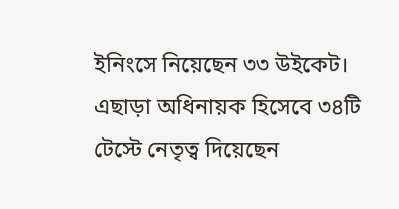ইনিংসে নিয়েছেন ৩৩ উইকেট। এছাড়া অধিনায়ক হিসেবে ৩৪টি টেস্টে নেতৃত্ব দিয়েছেন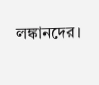লঙ্কানদের।